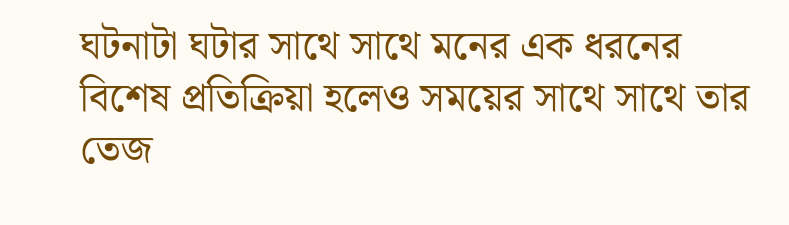ঘটনাটা ঘটার সাথে সাথে মনের এক ধরনের বিশেষ প্রতিক্রিয়া হলেও সময়ের সাথে সাথে তার তেজ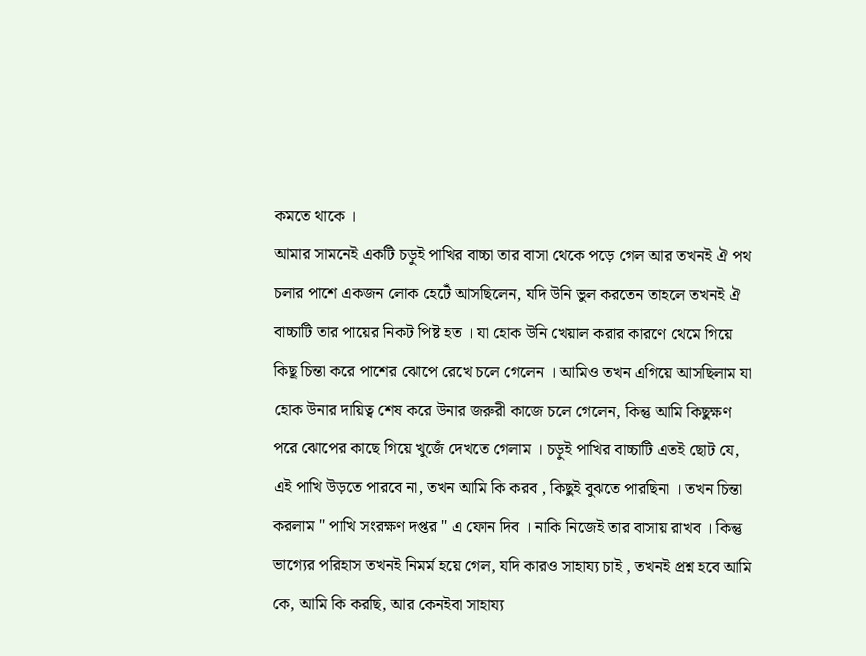কমতে থাকে ।
আমার সামনেই একটি চড়ুই পাখির বাচ্চা তার বাসা থেকে পড়ে গেল আর তখনই ঐ পথ চলার পাশে একজন লোক হেটেঁ আসছিলেন, যদি উনি ভুল করতেন তাহলে তখনই ঐ বাচ্চাটি তার পায়ের নিকট পিষ্ট হত । যা হোক উনি খেয়াল করার কারণে থেমে গিয়ে কিছূ চিন্তা করে পাশের ঝোপে রেখে চলে গেলেন । আমিও তখন এগিয়ে আসছিলাম যা হোক উনার দায়িত্ব শেষ করে উনার জরুরী কাজে চলে গেলেন, কিন্তু আমি কিছুক্ষণ পরে ঝোপের কাছে গিয়ে খুজেঁ দেখতে গেলাম । চড়ুই পাখির বাচ্চাটি এতই ছোট যে, এই পাখি উড়তে পারবে না, তখন আমি কি করব , কিছুই বুঝতে পারছিনা । তখন চিন্তা করলাম '' পাখি সংরক্ষণ দপ্তর '' এ ফোন দিব । নাকি নিজেই তার বাসায় রাখব । কিন্তু ভাগ্যের পরিহাস তখনই নিমর্ম হয়ে গেল, যদি কারও সাহায্য চাই , তখনই প্রশ্ন হবে আমি কে, আমি কি করছি, আর কেনইবা সাহায্য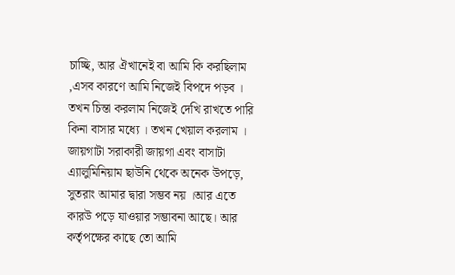চাচ্ছি, আর ঐখানেই বা আমি কি করছিলাম ,এসব কারণে আমি নিজেই বিপদে পড়ব । তখন চিন্তা করলাম নিজেই দেখি রাখতে পারি কিনা বাসার মধ্যে । তখন খেয়াল করলাম । জায়গাটা সরাকারী জায়গা এবং বাসাটা এ্যালুমিনিয়াম ছাউনি থেকে অনেক উপড়ে, সুতরাং আমার দ্বারা সম্ভব নয় ।আর এতে কারউ পড়ে যাওয়ার সম্ভাবনা আছে। আর কর্তৃপক্ষের কাছে তো আমি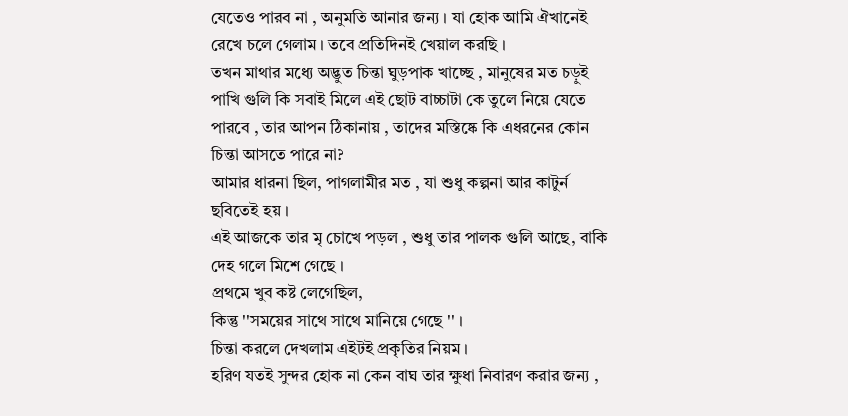যেতেও পারব না , অনুমতি আনার জন্য । যা হোক আমি ঐখানেই রেখে চলে গেলাম । তবে প্রতিদিনই খেয়াল করছি ।
তখন মাথার মধ্যে অদ্ভুত চিন্তা ঘুড়পাক খাচ্ছে , মানুষের মত চড়ুই পাখি গুলি কি সবাই মিলে এই ছোট বাচ্চাটা কে তুলে নিয়ে যেতে পারবে , তার আপন ঠিকানায় , তাদের মস্তিষ্কে কি এধরনের কোন চিন্তা আসতে পারে না?
আমার ধারনা ছিল, পাগলামীর মত , যা শুধু কল্পনা আর কাটুর্ন ছবিতেই হয় ।
এই আজকে তার মৃ চোখে পড়ল , শুধু তার পালক গুলি আছে, বাকি দেহ গলে মিশে গেছে ।
প্রথমে খুব কষ্ট লেগেছিল,
কিন্তু ''সময়ের সাথে সাথে মানিয়ে গেছে '' ।
চিন্তা করলে দেখলাম এইটই প্রকৃতির নিয়ম ।
হরিণ যতই সুন্দর হোক না কেন বাঘ তার ক্ষুধা নিবারণ করার জন্য ,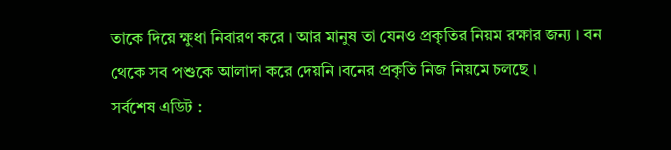তাকে দিয়ে ক্ষুধা নিবারণ করে । আর মানুষ তা যেনও প্রকৃতির নিয়ম রক্ষার জন্য । বন থেকে সব পশুকে আলাদা করে দেয়নি ।বনের প্রকৃতি নিজ নিয়মে চলছে ।
সর্বশেষ এডিট :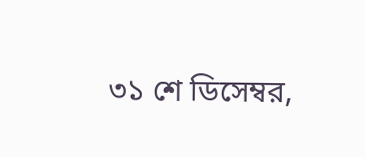৩১ শে ডিসেম্বর,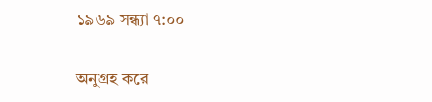১৯৬৯ সন্ধ্যা ৭:০০

অনুগ্রহ করে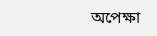অপেক্ষা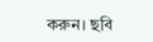করুন। ছবি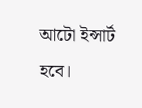আটো ইন্সার্ট হবে।